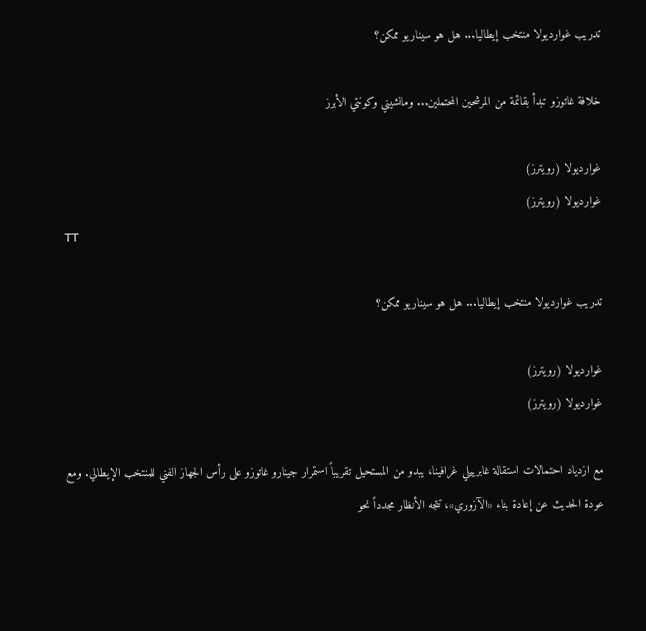تدريب غوارديولا منتخب إيطاليا... هل هو سيناريو ممكن؟

خلافة غاتوزو تبدأ بقائمة من المرشحين المحتملين... ومانشيني وكونتي الأبرز

غوارديولا (رويترز)
غوارديولا (رويترز)
TT

تدريب غوارديولا منتخب إيطاليا... هل هو سيناريو ممكن؟

غوارديولا (رويترز)
غوارديولا (رويترز)

مع ازدياد احتمالات استقالة غابرييلي غرافينا، يبدو من المستحيل تقريباً استمرار جينارو غاتوزو على رأس الجهاز الفني للمنتخب الإيطالي. ومع عودة الحديث عن إعادة بناء «الآزوري»، تتجه الأنظار مجدداً نحو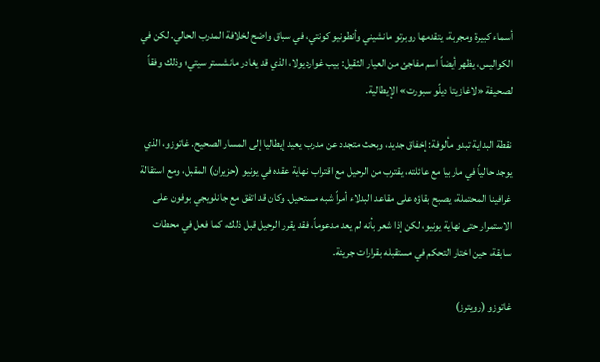أسماء كبيرة ومجربة، يتقدمها روبرتو مانشيني وأنطونيو كونتي، في سباق واضح لخلافة المدرب الحالي. لكن في الكواليس، يظهر أيضاً اسم مفاجئ من العيار الثقيل: بيب غوارديولا، الذي قد يغادر مانشستر سيتي؛ وذلك وفقاً لصحيفة «لاغازيتا ديلّو سبورت» الإيطالية.

نقطة البداية تبدو مألوفة: إخفاق جديد، وبحث متجدد عن مدرب يعيد إيطاليا إلى المسار الصحيح. غاتوزو، الذي يوجد حالياً في ماربيا مع عائلته، يقترب من الرحيل مع اقتراب نهاية عقده في يونيو (حزيران) المقبل، ومع استقالة غرافينا المحتملة، يصبح بقاؤه على مقاعد البدلاء أمراً شبه مستحيل. وكان قد اتفق مع جانلويجي بوفون على الاستمرار حتى نهاية يونيو، لكن إذا شعر بأنه لم يعد مدعوماً، فقد يقرر الرحيل قبل ذلك، كما فعل في محطات سابقة، حين اختار التحكم في مستقبله بقرارات جريئة.

غاتوزو (رويترز)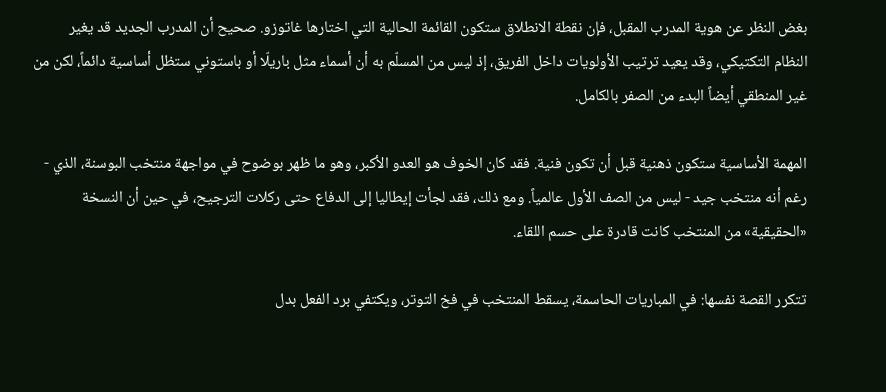بغض النظر عن هوية المدرب المقبل، فإن نقطة الانطلاق ستكون القائمة الحالية التي اختارها غاتوزو. صحيح أن المدرب الجديد قد يغير النظام التكتيكي، وقد يعيد ترتيب الأولويات داخل الفريق، إذ ليس من المسلّم به أن أسماء مثل باريلّا أو باستوني ستظل أساسية دائماً، لكن من غير المنطقي أيضاً البدء من الصفر بالكامل.

المهمة الأساسية ستكون ذهنية قبل أن تكون فنية. فقد كان الخوف هو العدو الأكبر، وهو ما ظهر بوضوح في مواجهة منتخب البوسنة، الذي - رغم أنه منتخب جيد - ليس من الصف الأول عالمياً. ومع ذلك، فقد لجأت إيطاليا إلى الدفاع حتى ركلات الترجيح، في حين أن النسخة «الحقيقية» من المنتخب كانت قادرة على حسم اللقاء.

تتكرر القصة نفسها: في المباريات الحاسمة، يسقط المنتخب في فخ التوتر، ويكتفي برد الفعل بدل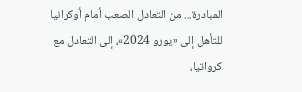المبادرة... من التعادل الصعب أمام أوكرانيا للتأهل إلى «يورو 2024»، إلى التعادل مع كرواتيا،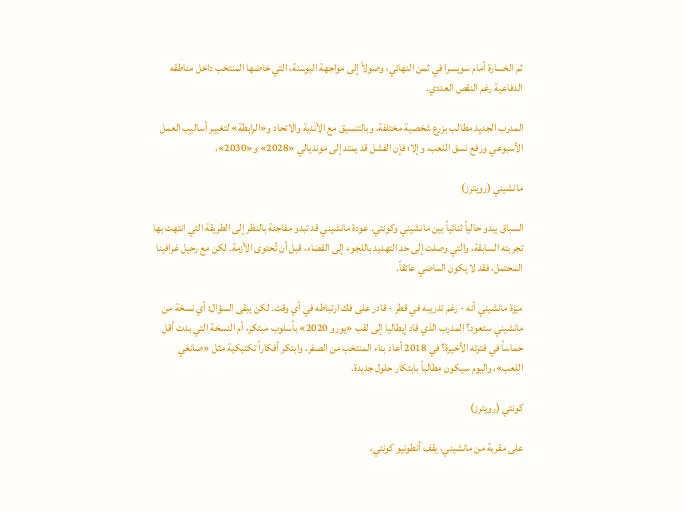ثم الخسارة أمام سويسرا في ثمن النهائي، وصولاً إلى مواجهة البوسنة، التي خاضها المنتخب داخل مناطقه الدفاعية رغم النقص العددي.

المدرب الجديد مطالب بزرع شخصية مختلفة، وبالتنسيق مع الأندية والاتحاد و«الرابطة» لتغيير أساليب العمل الأسبوعي ورفع نسق اللعب، وإلا؛ فإن الفشل قد يمتد إلى مونديالي «2028» و«2030».

مانشيني (رويترز)

السباق يبدو حالياً ثنائياً بين مانشيني وكونتي. عودة مانشيني قد تبدو مفاجئة بالنظر إلى الطريقة التي انتهت بها تجربته السابقة، والتي وصلت إلى حد التهديد باللجوء إلى القضاء، قبل أن تُحتوى الأزمة. لكن مع رحيل غرافينا المحتمل، فقد لا يكون الماضي عائقاً.

ميزة مانشيني أنه - رغم تدريبه في قطر - قادر على فك ارتباطه في أي وقت. لكن يبقى السؤال: أي نسخة من مانشيني ستعود؟ المدرب الذي قاد إيطاليا إلى لقب «يورو 2020» بأسلوب مبتكر، أم النسخة التي بدت أقل حماساً في فترته الأخيرة؟ في 2018 أعاد بناء المنتخب من الصفر، وابتكر أفكاراً تكتيكية مثل «صانعَي اللعب»، واليوم سيكون مطالباً بابتكار حلول جديدة.

كونتي (رويترز)

على مقربة من مانشيني، يقف أنطونيو كونتي،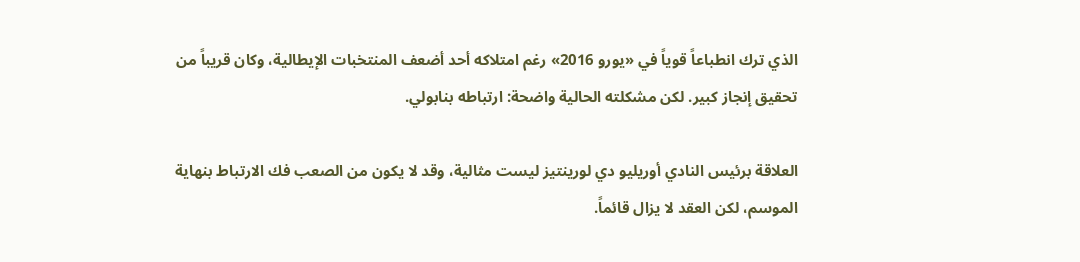الذي ترك انطباعاً قوياً في «يورو 2016» رغم امتلاكه أحد أضعف المنتخبات الإيطالية، وكان قريباً من تحقيق إنجاز كبير. لكن مشكلته الحالية واضحة: ارتباطه بنابولي.

العلاقة برئيس النادي أوريليو دي لورينتيز ليست مثالية، وقد لا يكون من الصعب فك الارتباط بنهاية الموسم، لكن العقد لا يزال قائماً.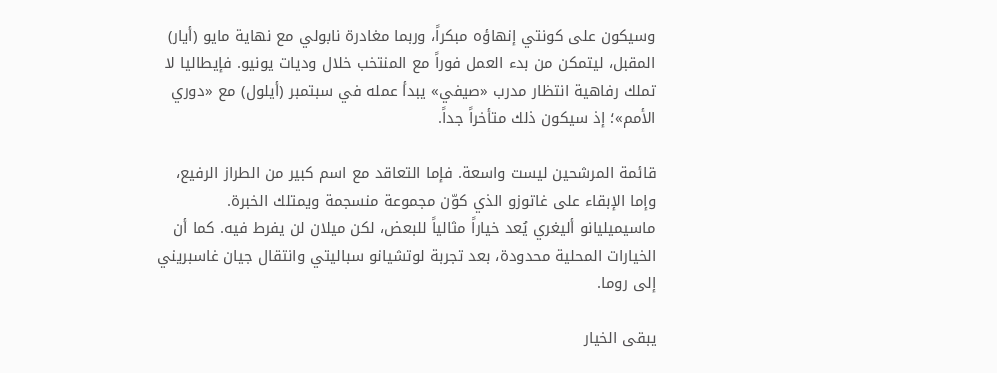وسيكون على كونتي إنهاؤه مبكراً، وربما مغادرة نابولي مع نهاية مايو (أيار) المقبل، ليتمكن من بدء العمل فوراً مع المنتخب خلال وديات يونيو. فإيطاليا لا تملك رفاهية انتظار مدرب «صيفي» يبدأ عمله في سبتمبر (أيلول) مع «دوري الأمم»؛ إذ سيكون ذلك متأخراً جداً.

قائمة المرشحين ليست واسعة. فإما التعاقد مع اسم كبير من الطراز الرفيع، وإما الإبقاء على غاتوزو الذي كوّن مجموعة منسجمة ويمتلك الخبرة. ماسيميليانو أليغري يُعد خياراً مثالياً للبعض، لكن ميلان لن يفرط فيه. كما أن الخيارات المحلية محدودة، بعد تجربة لوتشيانو سباليتي وانتقال جيان غاسبريني إلى روما.

يبقى الخيار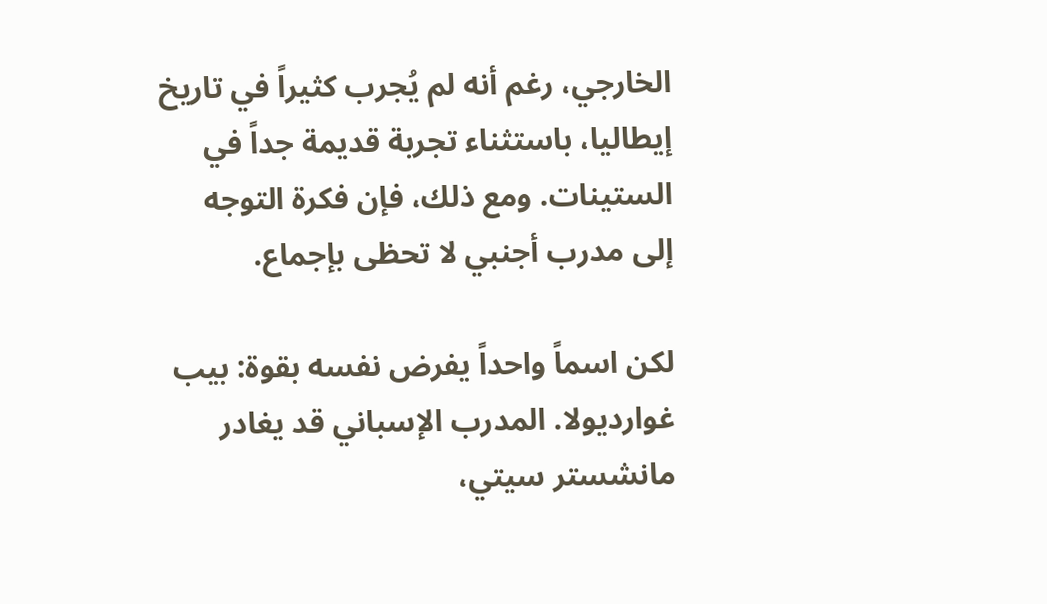الخارجي، رغم أنه لم يُجرب كثيراً في تاريخ إيطاليا، باستثناء تجربة قديمة جداً في الستينات. ومع ذلك، فإن فكرة التوجه إلى مدرب أجنبي لا تحظى بإجماع.

لكن اسماً واحداً يفرض نفسه بقوة: بيب غوارديولا. المدرب الإسباني قد يغادر مانشستر سيتي،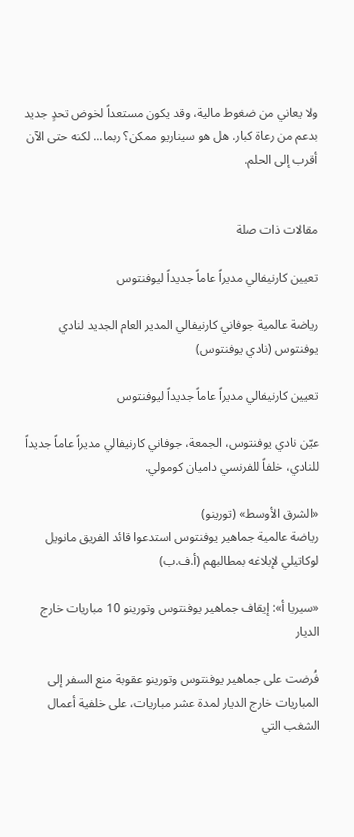ولا يعاني من ضغوط مالية، وقد يكون مستعداً لخوض تحدٍ جديد بدعم من رعاة كبار. هل هو سيناريو ممكن؟ ربما... لكنه حتى الآن أقرب إلى الحلم.


مقالات ذات صلة

تعيين كارنيفالي مديراً عاماً جديداً ليوفنتوس

رياضة عالمية جوفاني كارنيفالي المدير العام الجديد لنادي يوفنتوس (نادي يوفنتوس)

تعيين كارنيفالي مديراً عاماً جديداً ليوفنتوس

عيّن نادي يوفنتوس، الجمعة، جوفاني كارنيفالي مديراً عاماً جديداً للنادي، خلفاً للفرنسي داميان كومولي.

«الشرق الأوسط» (تورينو)
رياضة عالمية جماهير يوفنتوس استدعوا قائد الفريق مانويل لوكاتيلي لإبلاغه بمطالبهم (أ.ف.ب)

«سيريا أ»: إيقاف جماهير يوفنتوس وتورينو 10 مباريات خارج الديار

فُرضت على جماهير يوفنتوس وتورينو عقوبة منع السفر إلى المباريات خارج الديار لمدة عشر مباريات، على خلفية أعمال الشغب التي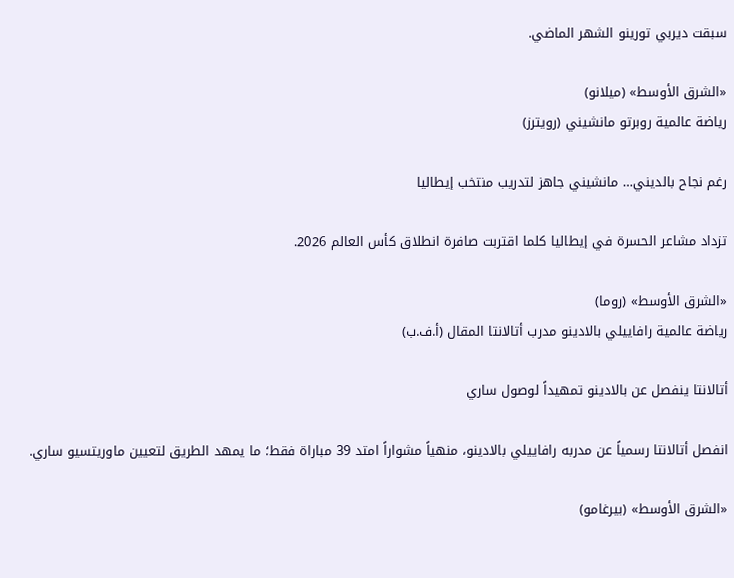سبقت ديربي تورينو الشهر الماضي.

«الشرق الأوسط» (ميلانو)
رياضة عالمية روبرتو مانشيني (رويترز)

رغم نجاح بالديني… مانشيني جاهز لتدريب منتخب إيطاليا

تزداد مشاعر الحسرة في إيطاليا كلما اقتربت صافرة انطلاق كأس العالم 2026.

«الشرق الأوسط» (روما)
رياضة عالمية رافاييلي بالادينو مدرب أتالانتا المقال (أ.ف.ب)

أتالانتا ينفصل عن بالادينو تمهيداً لوصول ساري

انفصل أتالانتا رسمياً عن مدربه رافاييلي بالادينو، منهياً مشواراً امتد 39 مباراة فقط؛ ما يمهد الطريق لتعيين ماوريتسيو ساري.

«الشرق الأوسط» (بيرغامو)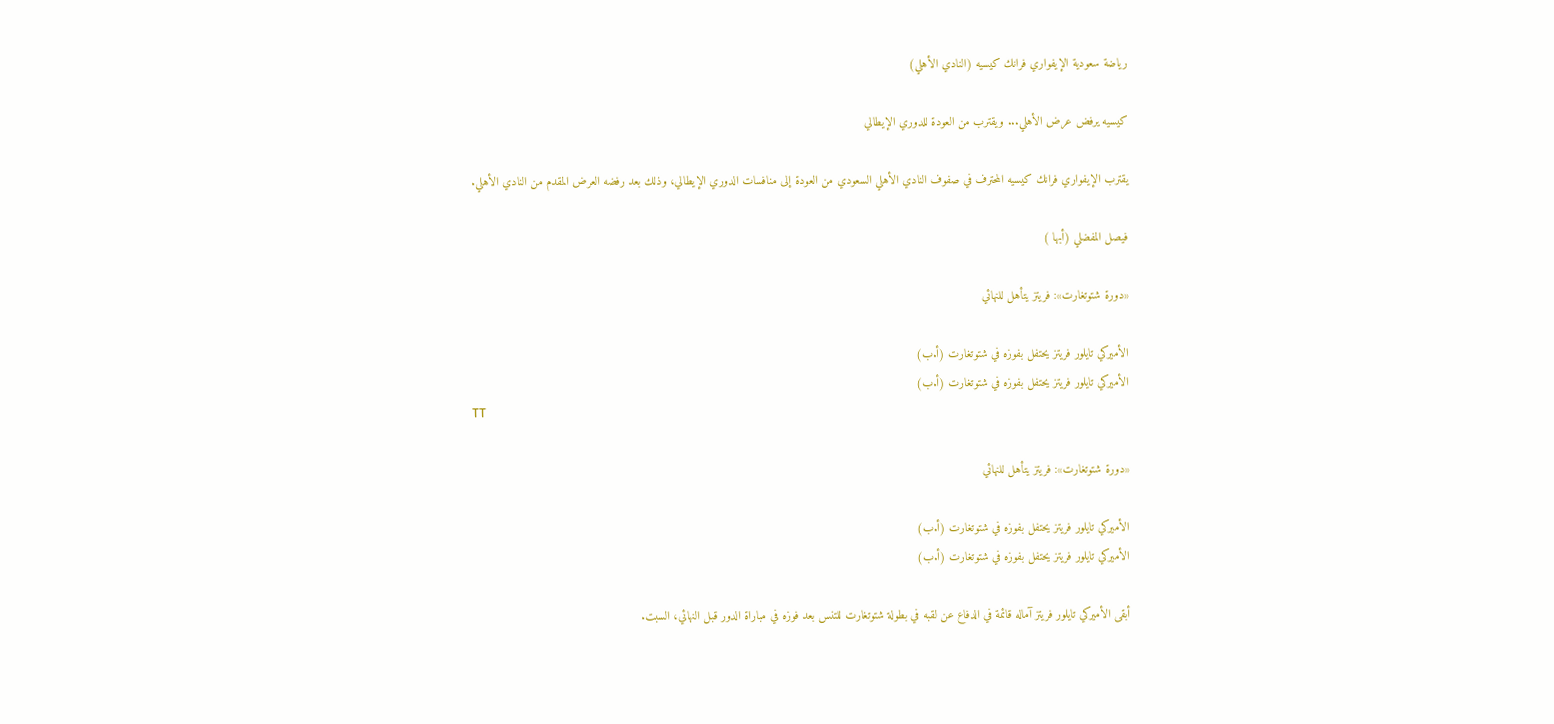رياضة سعودية الإيفواري فرانك كيسيه (النادي الأهلي)

كيسيه يرفض عرض الأهلي... ويقترب من العودة للدوري الإيطالي

يقترب الإيفواري فرانك كيسيه المحترف في صفوف النادي الأهلي السعودي من العودة إلى منافسات الدوري الإيطالي، وذلك بعد رفضه العرض المقدم من النادي الأهلي.

فيصل المفضلي (أبها )

«دورة شتوتغارت»: فريتز يتأهل للنهائي

الأميركي تايلور فريتز يحتفل بفوزه في شتوتغارت (أ.ب)
الأميركي تايلور فريتز يحتفل بفوزه في شتوتغارت (أ.ب)
TT

«دورة شتوتغارت»: فريتز يتأهل للنهائي

الأميركي تايلور فريتز يحتفل بفوزه في شتوتغارت (أ.ب)
الأميركي تايلور فريتز يحتفل بفوزه في شتوتغارت (أ.ب)

أبقى الأميركي تايلور فريتز آماله قائمة في الدفاع عن لقبه في بطولة شتوتغارت للتنس بعد فوزه في مباراة الدور قبل النهائي، السبت.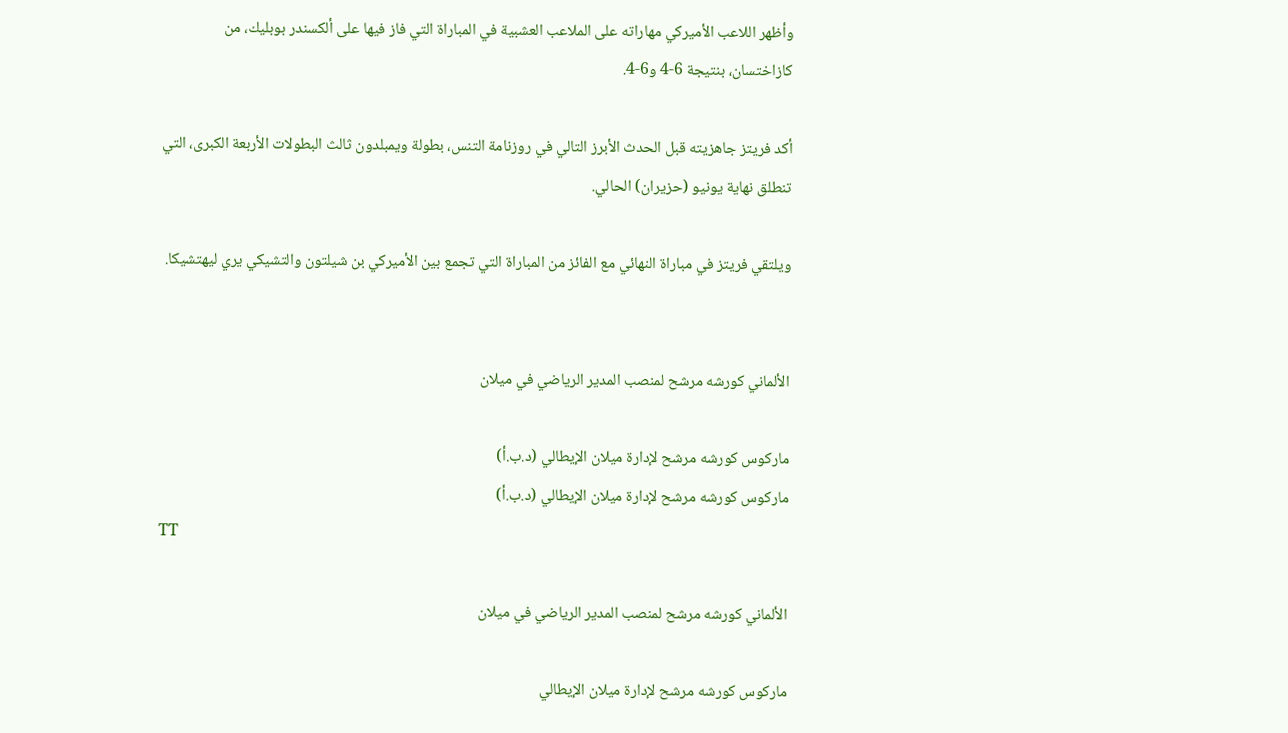وأظهر اللاعب الأميركي مهاراته على الملاعب العشبية في المباراة التي فاز فيها على ألكسندر بوبليك، من كازاختسان، بنتيجة 6-4 و6-4.

أكد فريتز جاهزيته قبل الحدث الأبرز التالي في روزنامة التنس، بطولة ويمبلدون ثالث البطولات الأربعة الكبرى، التي تنطلق نهاية يونيو (حزيران) الحالي.

ويلتقي فريتز في مباراة النهائي مع الفائز من المباراة التي تجمع بين الأميركي بن شيلتون والتشيكي يري ليهتشيكا.


الألماني كورشه مرشح لمنصب المدير الرياضي في ميلان

ماركوس كورشه مرشح لإدارة ميلان الإيطالي (د.ب.أ)
ماركوس كورشه مرشح لإدارة ميلان الإيطالي (د.ب.أ)
TT

الألماني كورشه مرشح لمنصب المدير الرياضي في ميلان

ماركوس كورشه مرشح لإدارة ميلان الإيطالي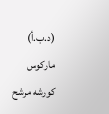(د.ب.أ)
ماركوس كورشه مرشح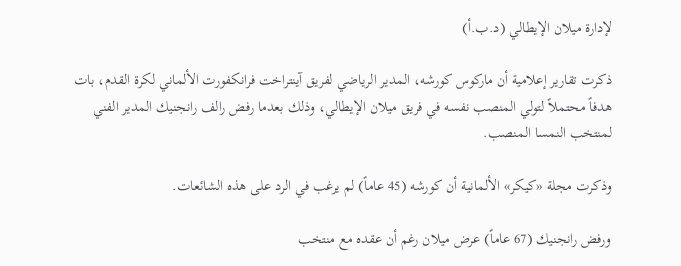لإدارة ميلان الإيطالي (د.ب.أ)

ذكرت تقارير إعلامية أن ماركوس كورشه، المدير الرياضي لفريق آينتراخت فرانكفورت الألماني لكرة القدم، بات هدفاً محتملاً لتولي المنصب نفسه في فريق ميلان الإيطالي، وذلك بعدما رفض رالف رانجنيك المدير الفني لمنتخب النمسا المنصب.

وذكرت مجلة «كيكر» الألمانية أن كورشه (45 عاماً) لم يرغب في الرد على هذه الشائعات.

ورفض رانجنيك (67 عاماً) عرض ميلان رغم أن عقده مع منتخب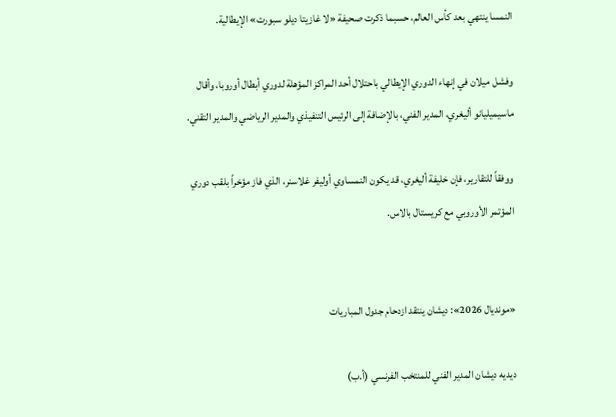النمسا ينتهي بعد كأس العالم، حسبما ذكرت صحيفة «لا غازيتا ديلو سبورت» الإيطالية.

وفشل ميلان في إنهاء الدوري الإيطالي باحتلال أحد المراكز المؤهلة لدوري أبطال أوروبا، وأقال ماسيميليانو أليغري، المدير الفني، بالإضافة إلى الرئيس التنفيذي والمدير الرياضي والمدير التقني.

ووفقاً للتقارير، فإن خليفة أليغري، قد يكون النمساوي أوليفر غلاسنر، الذي فاز مؤخراً بلقب دوري المؤتمر الأوروبي مع كريستال بالاس.


«مونديال 2026»: ديشان ينتقد ازدحام جدول المباريات

ديديه ديشان المدير الفني للمنتخب الفرنسي (أ.ب)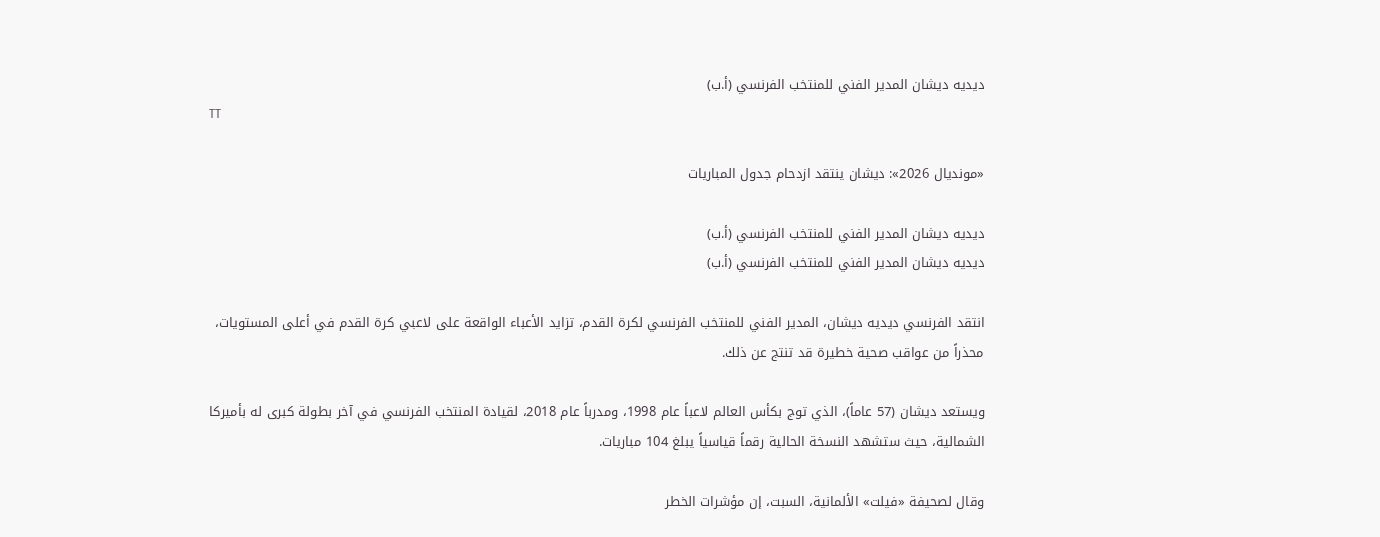ديديه ديشان المدير الفني للمنتخب الفرنسي (أ.ب)
TT

«مونديال 2026»: ديشان ينتقد ازدحام جدول المباريات

ديديه ديشان المدير الفني للمنتخب الفرنسي (أ.ب)
ديديه ديشان المدير الفني للمنتخب الفرنسي (أ.ب)

انتقد الفرنسي ديديه ديشان، المدير الفني للمنتخب الفرنسي لكرة القدم، تزايد الأعباء الواقعة على لاعبي كرة القدم في أعلى المستويات، محذراً من عواقب صحية خطيرة قد تنتج عن ذلك.

ويستعد ديشان (57 عاماً)، الذي توج بكأس العالم لاعباً عام 1998، ومدرباً عام 2018، لقيادة المنتخب الفرنسي في آخر بطولة كبرى له بأميركا الشمالية، حيث ستشهد النسخة الحالية رقماً قياسياً يبلغ 104 مباريات.

وقال لصحيفة «فيلت» الألمانية، السبت، إن مؤشرات الخطر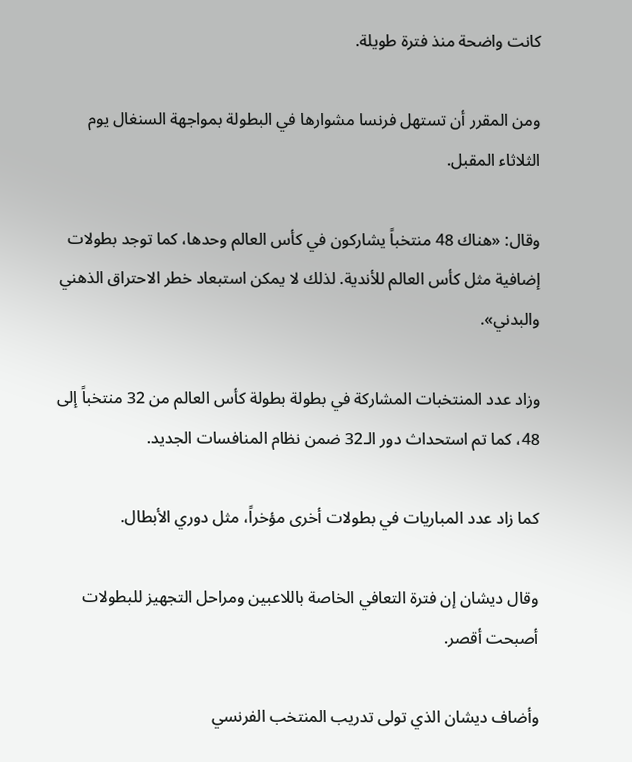كانت واضحة منذ فترة طويلة.

ومن المقرر أن تستهل فرنسا مشوارها في البطولة بمواجهة السنغال يوم الثلاثاء المقبل.

وقال: «هناك 48 منتخباً يشاركون في كأس العالم وحدها، كما توجد بطولات إضافية مثل كأس العالم للأندية. لذلك لا يمكن استبعاد خطر الاحتراق الذهني والبدني».

وزاد عدد المنتخبات المشاركة في بطولة بطولة كأس العالم من 32 منتخباً إلى 48، كما تم استحداث دور الـ32 ضمن نظام المنافسات الجديد.

كما زاد عدد المباريات في بطولات أخرى مؤخراً، مثل دوري الأبطال.

وقال ديشان إن فترة التعافي الخاصة باللاعبين ومراحل التجهيز للبطولات أصبحت أقصر.

وأضاف ديشان الذي تولى تدريب المنتخب الفرنسي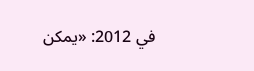في 2012: «يمكن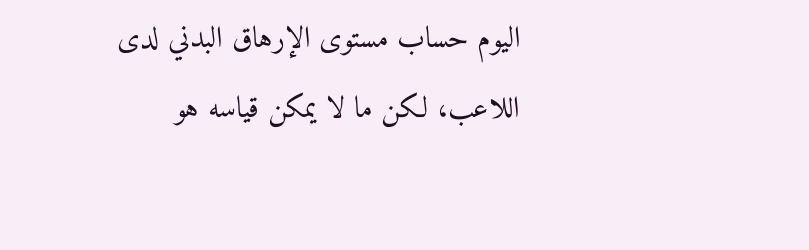اليوم حساب مستوى الإرهاق البدني لدى اللاعب، لكن ما لا يمكن قياسه هو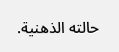حالته الذهنية.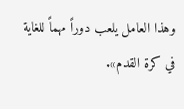وهذا العامل يلعب دوراً مهماً للغاية في كرة القدم».